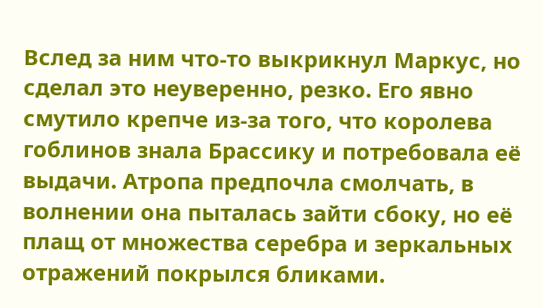Вслед за ним что-то выкрикнул Маркус, но сделал это неуверенно, резко. Его явно смутило крепче из-за того, что королева гоблинов знала Брассику и потребовала её выдачи. Атропа предпочла смолчать, в волнении она пыталась зайти сбоку, но её плащ от множества серебра и зеркальных отражений покрылся бликами.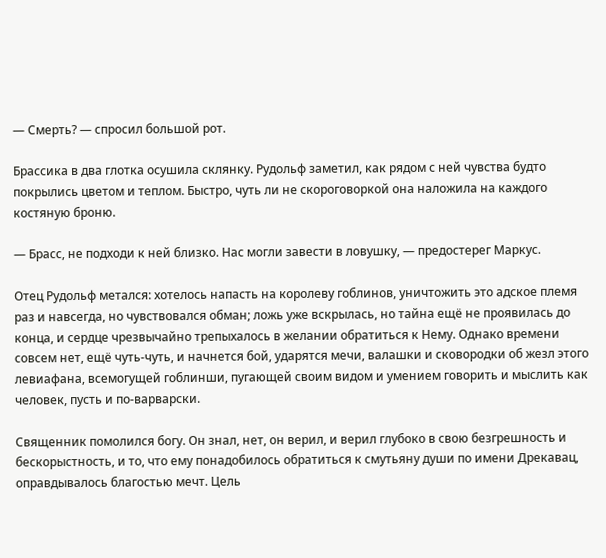— Смерть? — спросил большой рот.

Брассика в два глотка осушила склянку. Рудольф заметил, как рядом с ней чувства будто покрылись цветом и теплом. Быстро, чуть ли не скороговоркой она наложила на каждого костяную броню.

— Брасс, не подходи к ней близко. Нас могли завести в ловушку, — предостерег Маркус.

Отец Рудольф метался: хотелось напасть на королеву гоблинов, уничтожить это адское племя раз и навсегда, но чувствовался обман; ложь уже вскрылась, но тайна ещё не проявилась до конца, и сердце чрезвычайно трепыхалось в желании обратиться к Нему. Однако времени совсем нет, ещё чуть-чуть, и начнется бой, ударятся мечи, валашки и сковородки об жезл этого левиафана, всемогущей гоблинши, пугающей своим видом и умением говорить и мыслить как человек, пусть и по-варварски.

Священник помолился богу. Он знал, нет, он верил, и верил глубоко в свою безгрешность и бескорыстность, и то, что ему понадобилось обратиться к смутьяну души по имени Дрекавац, оправдывалось благостью мечт. Цель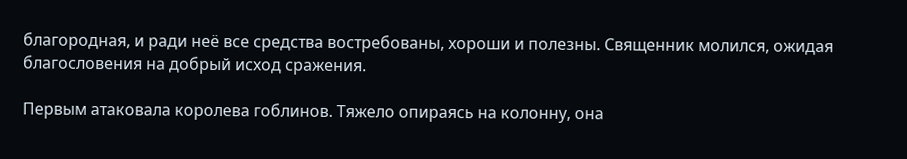благородная, и ради неё все средства востребованы, хороши и полезны. Священник молился, ожидая благословения на добрый исход сражения.

Первым атаковала королева гоблинов. Тяжело опираясь на колонну, она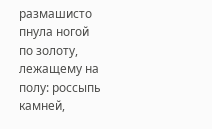размашисто пнула ногой по золоту, лежащему на полу: россыпь камней,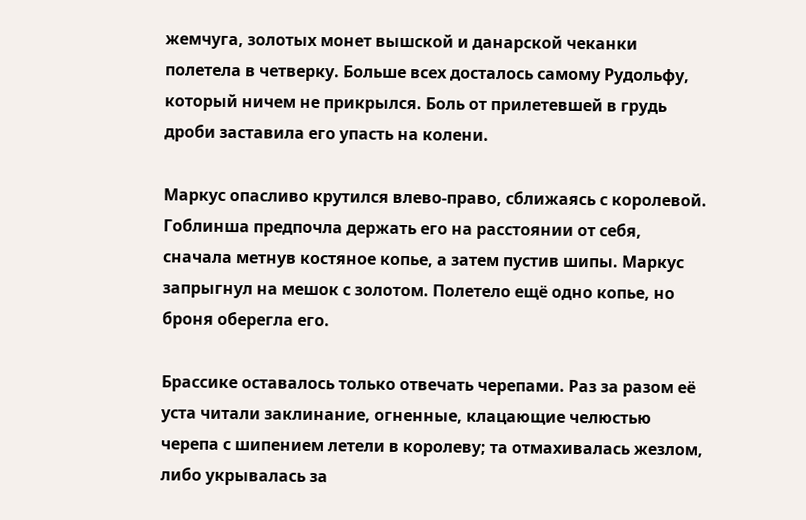жемчуга, золотых монет вышской и данарской чеканки полетела в четверку. Больше всех досталось самому Рудольфу, который ничем не прикрылся. Боль от прилетевшей в грудь дроби заставила его упасть на колени.

Маркус опасливо крутился влево-право, сближаясь с королевой. Гоблинша предпочла держать его на расстоянии от себя, сначала метнув костяное копье, а затем пустив шипы. Маркус запрыгнул на мешок с золотом. Полетело ещё одно копье, но броня оберегла его.

Брассике оставалось только отвечать черепами. Раз за разом её уста читали заклинание, огненные, клацающие челюстью черепа с шипением летели в королеву; та отмахивалась жезлом, либо укрывалась за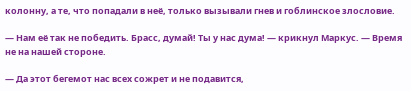колонну, а те, что попадали в неё, только вызывали гнев и гоблинское злословие.

— Нам её так не победить. Брасс, думай! Ты у нас дума! — крикнул Маркус. — Время не на нашей стороне.

— Да этот бегемот нас всех сожрет и не подавится,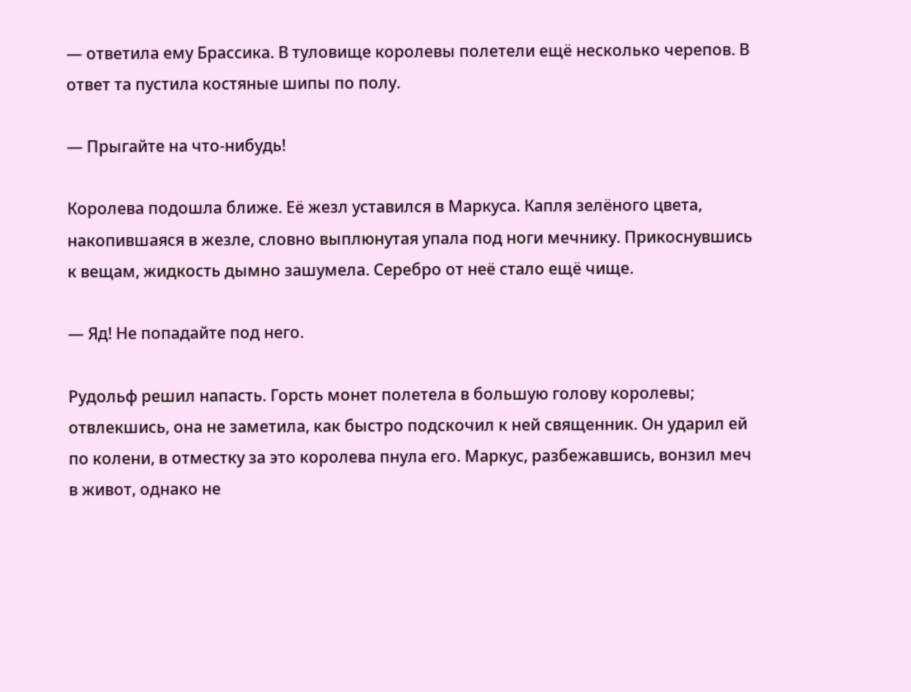— ответила ему Брассика. В туловище королевы полетели ещё несколько черепов. В ответ та пустила костяные шипы по полу.

— Прыгайте на что-нибудь!

Королева подошла ближе. Её жезл уставился в Маркуса. Капля зелёного цвета, накопившаяся в жезле, словно выплюнутая упала под ноги мечнику. Прикоснувшись к вещам, жидкость дымно зашумела. Серебро от неё стало ещё чище.

— Яд! Не попадайте под него.

Рудольф решил напасть. Горсть монет полетела в большую голову королевы; отвлекшись, она не заметила, как быстро подскочил к ней священник. Он ударил ей по колени, в отместку за это королева пнула его. Маркус, разбежавшись, вонзил меч в живот, однако не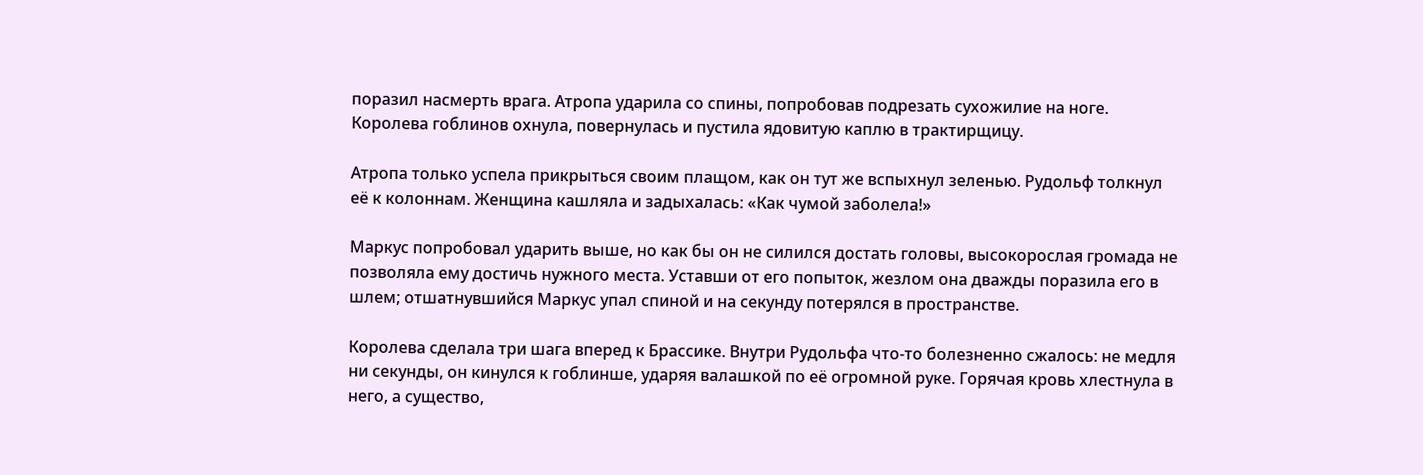поразил насмерть врага. Атропа ударила со спины, попробовав подрезать сухожилие на ноге. Королева гоблинов охнула, повернулась и пустила ядовитую каплю в трактирщицу.

Атропа только успела прикрыться своим плащом, как он тут же вспыхнул зеленью. Рудольф толкнул её к колоннам. Женщина кашляла и задыхалась: «Как чумой заболела!»

Маркус попробовал ударить выше, но как бы он не силился достать головы, высокорослая громада не позволяла ему достичь нужного места. Уставши от его попыток, жезлом она дважды поразила его в шлем; отшатнувшийся Маркус упал спиной и на секунду потерялся в пространстве.

Королева сделала три шага вперед к Брассике. Внутри Рудольфа что-то болезненно сжалось: не медля ни секунды, он кинулся к гоблинше, ударяя валашкой по её огромной руке. Горячая кровь хлестнула в него, а существо,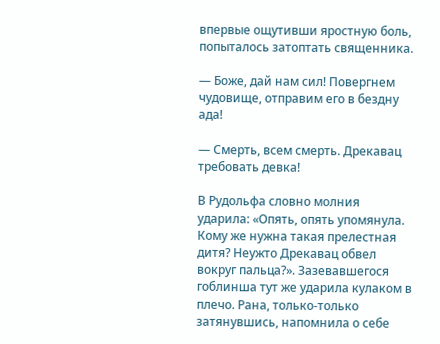впервые ощутивши яростную боль, попыталось затоптать священника.

— Боже, дай нам сил! Повергнем чудовище, отправим его в бездну ада!

— Смерть, всем смерть. Дрекавац требовать девка!

В Рудольфа словно молния ударила: «Опять, опять упомянула. Кому же нужна такая прелестная дитя? Неужто Дрекавац обвел вокруг пальца?». Зазевавшегося гоблинша тут же ударила кулаком в плечо. Рана, только-только затянувшись, напомнила о себе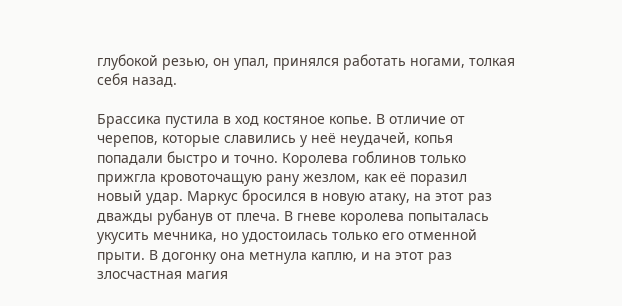глубокой резью, он упал, принялся работать ногами, толкая себя назад.

Брассика пустила в ход костяное копье. В отличие от черепов, которые славились у неё неудачей, копья попадали быстро и точно. Королева гоблинов только прижгла кровоточащую рану жезлом, как её поразил новый удар. Маркус бросился в новую атаку, на этот раз дважды рубанув от плеча. В гневе королева попыталась укусить мечника, но удостоилась только его отменной прыти. В догонку она метнула каплю, и на этот раз злосчастная магия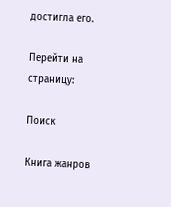достигла его.

Перейти на страницу:

Поиск

Книга жанров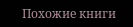Похожие книги